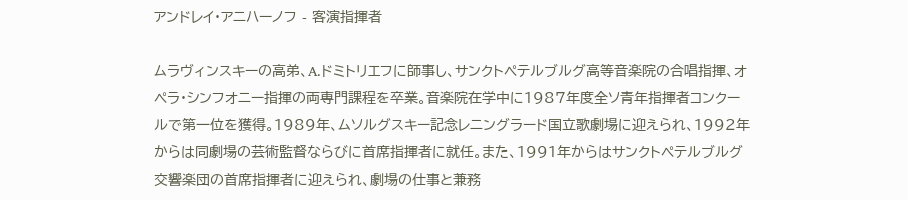アンドレイ・アニハーノフ - 客演指揮者

ムラヴィンスキーの高弟、A.ドミトリエフに師事し、サンクトペテルブルグ高等音楽院の合唱指揮、オペラ・シンフオニー指揮の両専門課程を卒業。音楽院在学中に1987年度全ソ青年指揮者コンクールで第一位を獲得。1989年、ムソルグスキー記念レニングラード国立歌劇場に迎えられ、1992年からは同劇場の芸術監督ならびに首席指揮者に就任。また、1991年からはサンクトペテルブルグ交響楽団の首席指揮者に迎えられ、劇場の仕事と兼務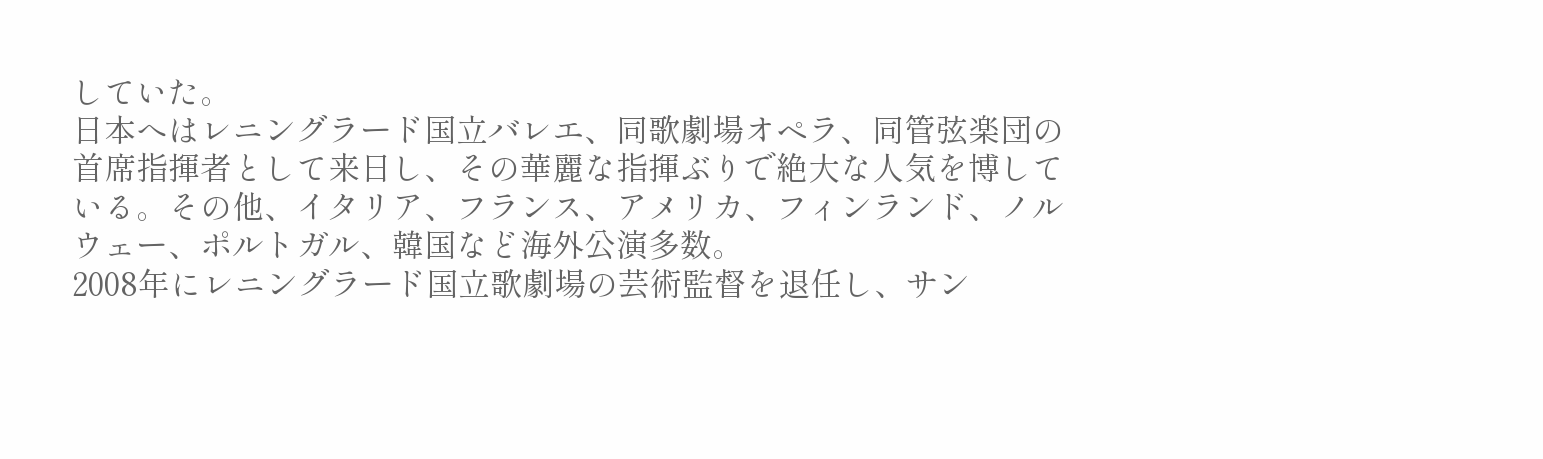していた。
日本へはレニングラード国立バレエ、同歌劇場オペラ、同管弦楽団の首席指揮者として来日し、その華麗な指揮ぶりで絶大な人気を博している。その他、イタリア、フランス、アメリカ、フィンランド、ノルウェー、ポルトガル、韓国など海外公演多数。
2008年にレニングラード国立歌劇場の芸術監督を退任し、サン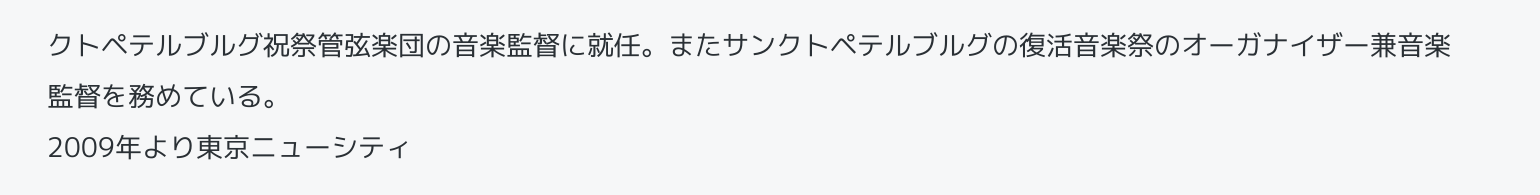クトペテルブルグ祝祭管弦楽団の音楽監督に就任。またサンクトペテルブルグの復活音楽祭のオーガナイザー兼音楽監督を務めている。
2009年より東京ニューシティ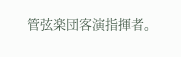管弦楽団客演指揮者。